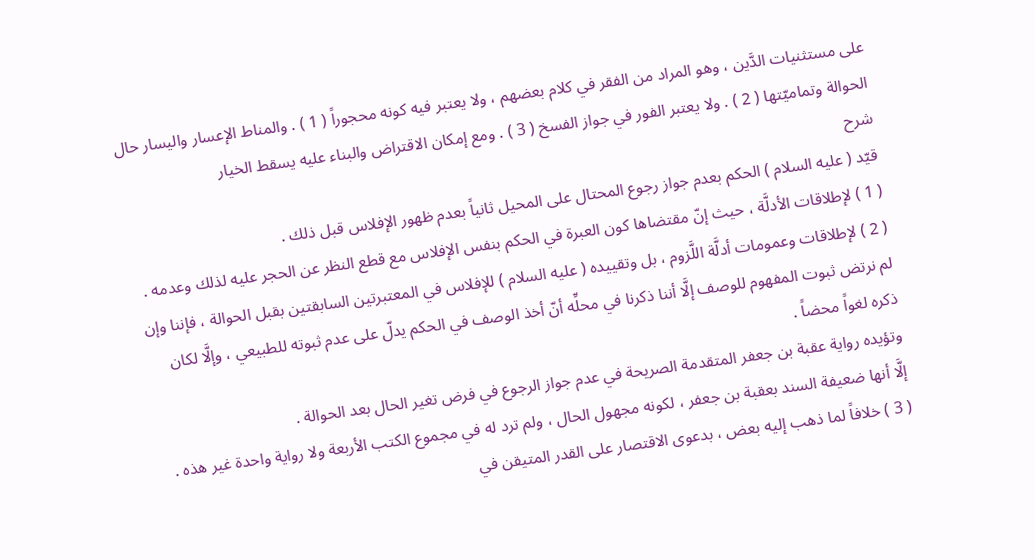على مستثنيات الدَّين ، وهو المراد من الفقر في كلام بعضهم ، ولا يعتبر فيه كونه محجوراً ( 1 ) . والمناط الإعسار واليسار حال الحوالة وتماميّتها ( 2 ) . ولا يعتبر الفور في جواز الفسخ ( 3 ) . ومع إمكان الاقتراض والبناء عليه يسقط الخيار
شرح
قيّد ( عليه السلام ) الحكم بعدم جواز رجوع المحتال على المحيل ثانياً بعدم ظهور الإفلاس قبل ذلك .
( 1 ) لإطلاقات الأدلَّة ، حيث إنّ مقتضاها كون العبرة في الحكم بنفس الإفلاس مع قطع النظر عن الحجر عليه لذلك وعدمه .
( 2 ) لإطلاقات وعمومات أدلَّة اللَّزوم ، بل وتقييده ( عليه السلام ) للإفلاس في المعتبرتين السابقتين بقبل الحوالة ، فإننا وإن لم نرتض ثبوت المفهوم للوصف إلَّا أننا ذكرنا في محلِّه أنّ أخذ الوصف في الحكم يدلّ على عدم ثبوته للطبيعي ، وإلَّا لكان ذكره لغواً محضاً .
وتؤيده رواية عقبة بن جعفر المتقدمة الصريحة في عدم جواز الرجوع في فرض تغير الحال بعد الحوالة .
إلَّا أنها ضعيفة السند بعقبة بن جعفر ، لكونه مجهول الحال ، ولم ترد له في مجموع الكتب الأربعة ولا رواية واحدة غير هذه .
( 3 ) خلافاً لما ذهب إليه بعض ، بدعوى الاقتصار على القدر المتيقن في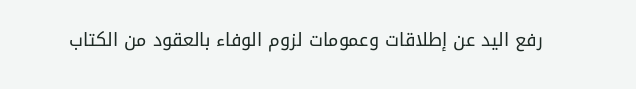رفع اليد عن إطلاقات وعمومات لزوم الوفاء بالعقود من الكتاب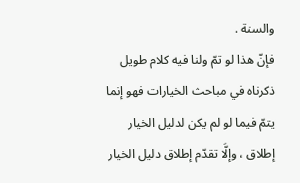والسنة .
فإنّ هذا لو تمّ ولنا فيه كلام طويل ذكرناه في مباحث الخيارات فهو إنما يتمّ فيما لو لم يكن لدليل الخيار إطلاق ، وإلَّا تقدّم إطلاق دليل الخيار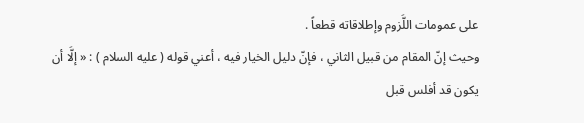على عمومات اللَّزوم وإطلاقاته قطعاً .
وحيث إنّ المقام من قبيل الثاني ، فإنّ دليل الخيار فيه ، أعني قوله ( عليه السلام ) : « إلَّا أن يكون قد أفلس قبل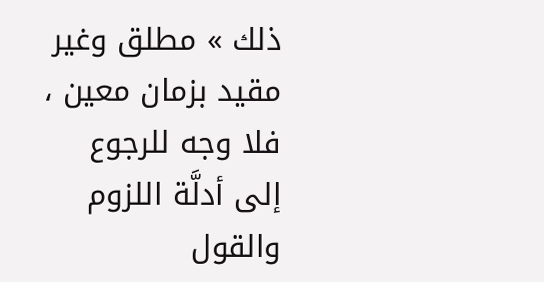ذلك » مطلق وغير مقيد بزمان معين ، فلا وجه للرجوع إلى أدلَّة اللزوم والقول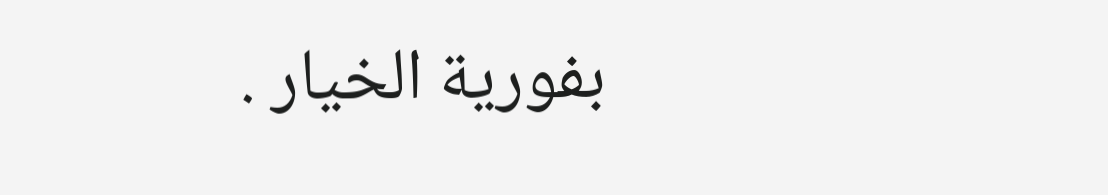بفورية الخيار .